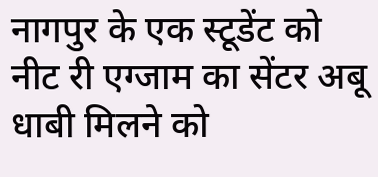नागपुर के एक स्टूडेंट को नीट री एग्जाम का सेंटर अबू धाबी मिलने को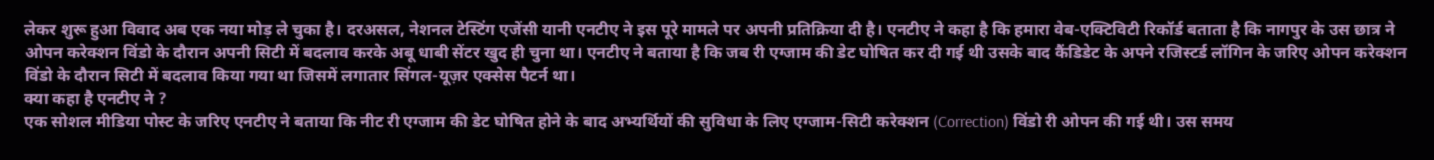लेकर शुरू हुआ विवाद अब एक नया मोड़ ले चुका है। दरअसल, नेशनल टेस्टिंग एजेंसी यानी एनटीए ने इस पूरे मामले पर अपनी प्रतिक्रिया दी है। एनटीए ने कहा है कि हमारा वेब-एक्टिविटी रिकॉर्ड बताता है कि नागपुर के उस छात्र ने ओपन करेक्शन विंडो के दौरान अपनी सिटी में बदलाव करके अबू धाबी सेंटर खुद ही चुना था। एनटीए ने बताया है कि जब री एग्जाम की डेट घोषित कर दी गई थी उसके बाद कैंडिडेट के अपने रजिस्टर्ड लॉगिन के जरिए ओपन करेक्शन विंडो के दौरान सिटी में बदलाव किया गया था जिसमें लगातार सिंगल-यूज़र एक्सेस पैटर्न था।
क्या कहा है एनटीए ने ?
एक सोशल मीडिया पोस्ट के जरिए एनटीए ने बताया कि नीट री एग्जाम की डेट घोषित होने के बाद अभ्यर्थियों की सुविधा के लिए एग्जाम-सिटी करेक्शन (Correction) विंडो री ओपन की गई थी। उस समय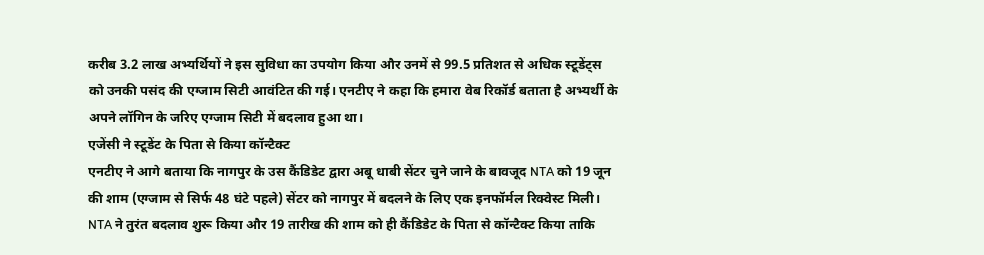करीब 3.2 लाख अभ्यर्थियों ने इस सुविधा का उपयोग किया और उनमें से 99.5 प्रतिशत से अधिक स्टूडेंट्स को उनकी पसंद की एग्जाम सिटी आवंटित की गई। एनटीए ने कहा कि हमारा वेब रिकॉर्ड बताता है अभ्यर्थी के अपने लॉगिन के जरिए एग्जाम सिटी में बदलाव हुआ था।
एजेंसी ने स्टूडेंट के पिता से किया कॉन्टैक्ट
एनटीए ने आगे बताया कि नागपुर के उस कैंडिडेट द्वारा अबू धाबी सेंटर चुने जाने के बावजूद NTA को 19 जून की शाम (एग्जाम से सिर्फ 48 घंटे पहले) सेंटर को नागपुर में बदलने के लिए एक इनफॉर्मल रिक्वेस्ट मिली। NTA ने तुरंत बदलाव शुरू किया और 19 तारीख की शाम को ही कैंडिडेट के पिता से कॉन्टैक्ट किया ताकि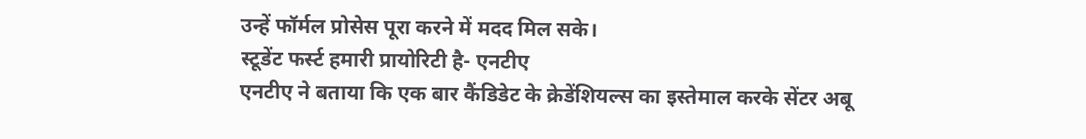उन्हें फॉर्मल प्रोसेस पूरा करने में मदद मिल सके।
स्टूडेंट फर्स्ट हमारी प्रायोरिटी है- एनटीए
एनटीए ने बताया कि एक बार कैंडिडेट के क्रेडेंशियल्स का इस्तेमाल करके सेंटर अबू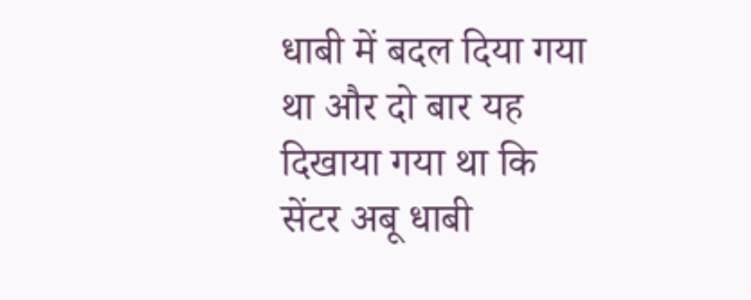धाबी में बदल दिया गया था और दो बार यह दिखाया गया था कि सेंटर अबू धाबी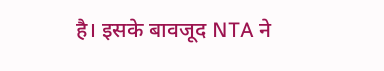है। इसके बावजूद NTA ने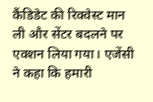कैंडिडेट की रिक्वेस्ट मान ली और सेंटर बदलने पर एक्शन लिया गया। एजेंसी ने कहा कि हमारी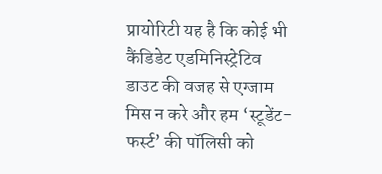प्रायोरिटी यह है कि कोई भी कैंडिडेट एडमिनिस्ट्रेटिव डाउट की वजह से एग्जाम मिस न करे और हम ‘स्टूडेंट-फर्स्ट’ की पॉलिसी को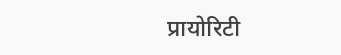प्रायोरिटी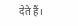देते हैं।